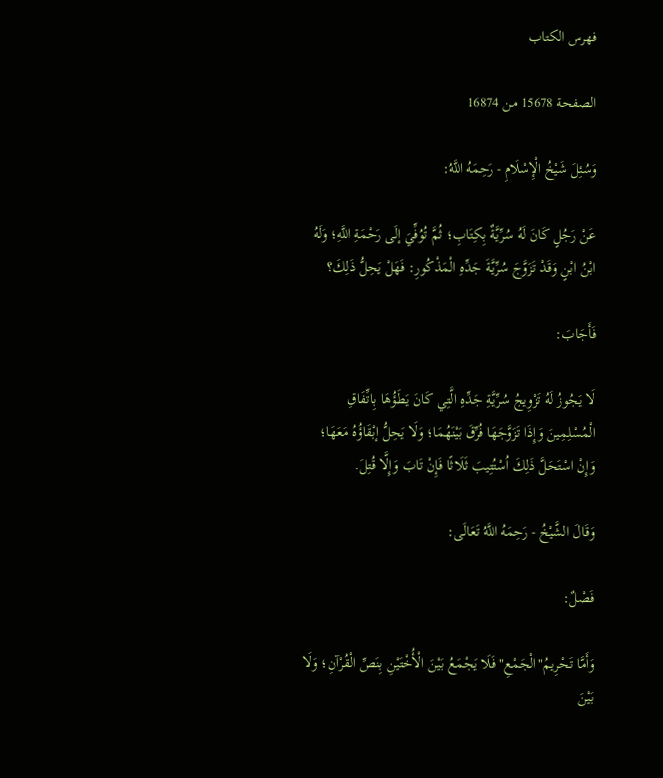فهرس الكتاب

الصفحة 15678 من 16874

وَسُئِلَ شَيْخُ الْإِسْلَامِ - رَحِمَهُ اللَّهُ:

عَنْ رَجُلٍ كَانَ لَهُ سُرِّيَّةٌ بِكِتَابِ؛ ثُمَّ تُوُفِّيَ إلَى رَحْمَةِ اللَّهِ؛ وَلَهُ ابْنُ ابْنٍ وَقَدْ تَزَوَّجَ سُرِّيَّةَ جَدِّهِ الْمَذْكُورِ: فَهَلْ يَحِلُّ ذَلِكَ؟

فَأَجَابَ:

لَا يَجُوزُ لَهُ تَزْوِيجُ سُرِّيَّةِ جَدِّهِ الَّتِي كَانَ يَطَؤُهَا بِاتِّفَاقِ الْمُسْلِمِينَ وَإِذَا تَزَوَّجَهَا فُرِّقَ بَيْنَهُمَا؛ وَلَا يَحِلُّ إبْقَاؤُهُ مَعَهَا؛ وَإِنْ اسْتَحَلَّ ذَلِكَ اُسْتُتِيبَ ثَلَاثًا فَإِنْ تَابَ وَإِلَّا قُتِلَ.

وَقَالَ الشَّيْخُ - رَحِمَهُ اللَّهُ تَعَالَى:

فَصْلٌ:

وَأَمَّا تَحْرِيمُ"الْجَمْعِ"فَلَا يَجْمَعُ بَيْنَ الْأُخْتَيْنِ بِنَصِّ الْقُرْآنِ؛ وَلَا بَيْنَ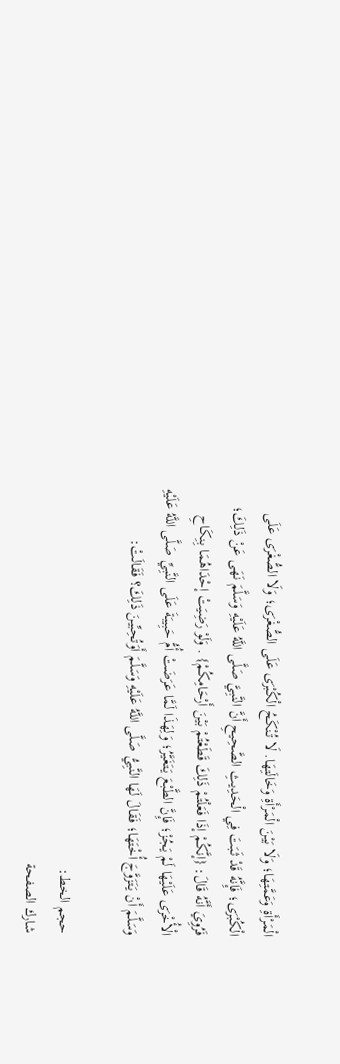الْمَرْأَةِ وَعَمَّتِهَا؛ وَلَا بَيْنَ الْمَرْأَةِ وَخَالَتِهَا. لَا تُنْكَحُ الْكُبْرَى عَلَى الصُّغْرَى؛ وَلَا الصُّغْرَى عَلَى الْكُبْرَى؛ فَإِنَّهُ قَدْ ثَبَتَ فِي الْحَدِيثِ الصَّحِيحِ أَنَّ النَّبِيَّ صَلَّى اللَّهُ عَلَيْهِ وَسَلَّمَ نَهَى عَنْ ذَلِكَ؛ فَرُوِيَ أَنَّهُ قَالَ: {إنَّكُمْ إذَا فَعَلْتُمْ ذَلِكَ قَطَعْتُمْ بَيْنَ أَرْحَامِكُمْ} . وَلَوْ رَضِيَتْ إحْدَاهُمَا بِنِكَاحِ الْأُخْرَى عَلَيْهَا لَمْ يَجُزْ؛ فَإِنَّ الطَّبْعَ يَتَغَيَّرُ؛ وَلِهَذَا لَمَّا عَرَضَتْ أُمُّ حَبِيبَةَ عَلَى النَّبِيِّ صَلَّى اللَّهُ عَلَيْهِ وَسَلَّمَ أَنْ يَتَزَوَّجَ أُخْتَهَا؛ فَقَالَ لَهَا النَّبِيُّ صَلَّى اللَّهُ عَلَيْهِ وَسَلَّمَ أَوَتُحِبِّينَ ذَلِكَ؟ فَقَالَتْ:

حجم الخط:
شارك الصفحة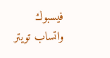فيسبوك واتساب تويتر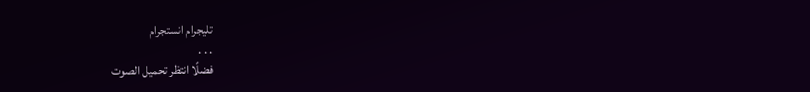تليجرام انستجرام
. . .
فضلًا انتظر تحميل الصوت